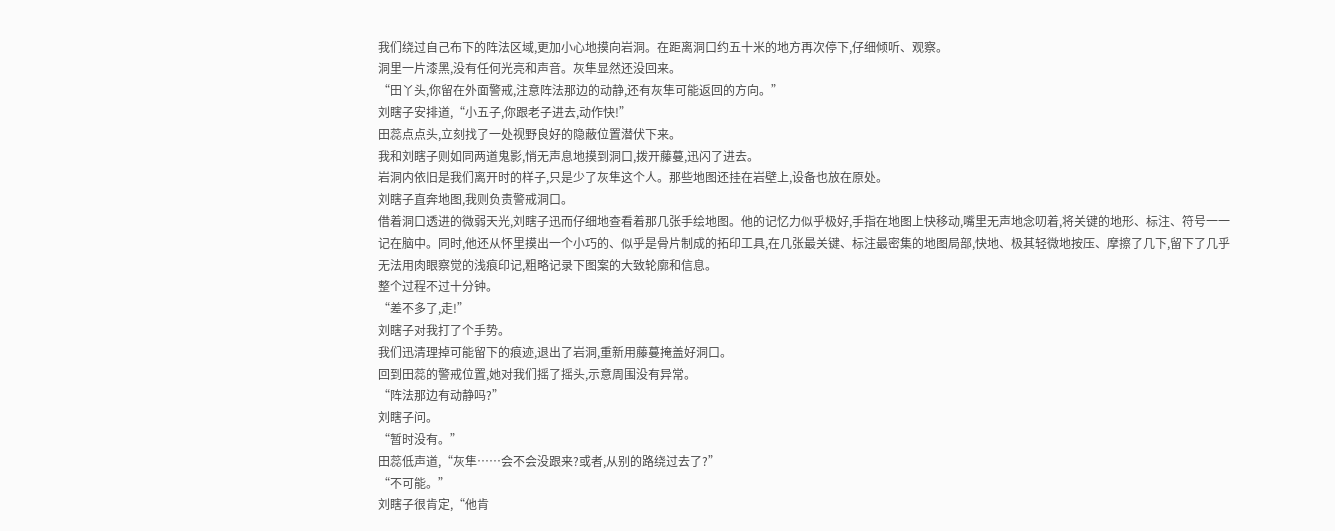我们绕过自己布下的阵法区域,更加小心地摸向岩洞。在距离洞口约五十米的地方再次停下,仔细倾听、观察。
洞里一片漆黑,没有任何光亮和声音。灰隼显然还没回来。
“田丫头,你留在外面警戒,注意阵法那边的动静,还有灰隼可能返回的方向。”
刘瞎子安排道,“小五子,你跟老子进去,动作快!”
田蕊点点头,立刻找了一处视野良好的隐蔽位置潜伏下来。
我和刘瞎子则如同两道鬼影,悄无声息地摸到洞口,拨开藤蔓,迅闪了进去。
岩洞内依旧是我们离开时的样子,只是少了灰隼这个人。那些地图还挂在岩壁上,设备也放在原处。
刘瞎子直奔地图,我则负责警戒洞口。
借着洞口透进的微弱天光,刘瞎子迅而仔细地查看着那几张手绘地图。他的记忆力似乎极好,手指在地图上快移动,嘴里无声地念叨着,将关键的地形、标注、符号一一记在脑中。同时,他还从怀里摸出一个小巧的、似乎是骨片制成的拓印工具,在几张最关键、标注最密集的地图局部,快地、极其轻微地按压、摩擦了几下,留下了几乎无法用肉眼察觉的浅痕印记,粗略记录下图案的大致轮廓和信息。
整个过程不过十分钟。
“差不多了,走!”
刘瞎子对我打了个手势。
我们迅清理掉可能留下的痕迹,退出了岩洞,重新用藤蔓掩盖好洞口。
回到田蕊的警戒位置,她对我们摇了摇头,示意周围没有异常。
“阵法那边有动静吗?”
刘瞎子问。
“暂时没有。”
田蕊低声道,“灰隼……会不会没跟来?或者,从别的路绕过去了?”
“不可能。”
刘瞎子很肯定,“他肯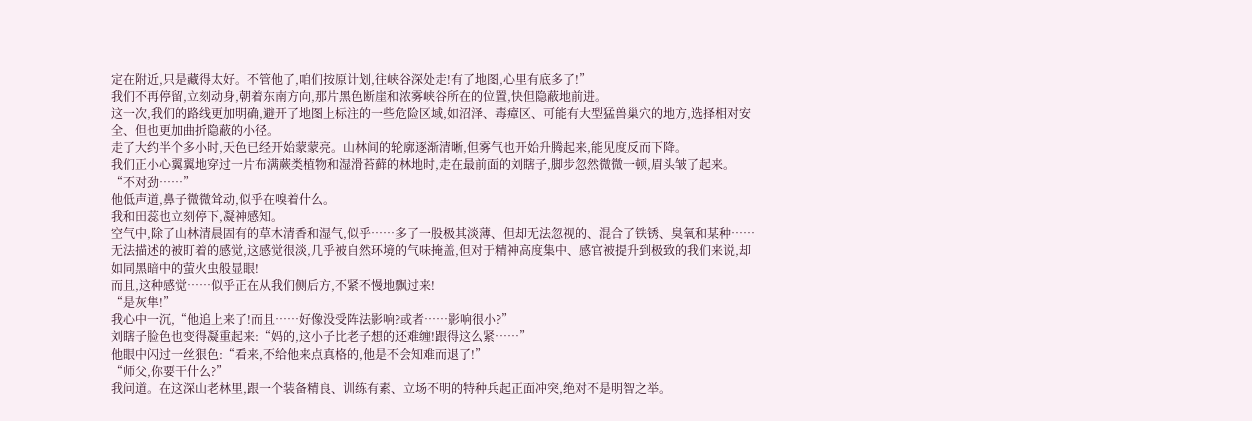定在附近,只是藏得太好。不管他了,咱们按原计划,往峡谷深处走!有了地图,心里有底多了!”
我们不再停留,立刻动身,朝着东南方向,那片黑色断崖和浓雾峡谷所在的位置,快但隐蔽地前进。
这一次,我们的路线更加明确,避开了地图上标注的一些危险区域,如沼泽、毒瘴区、可能有大型猛兽巢穴的地方,选择相对安全、但也更加曲折隐蔽的小径。
走了大约半个多小时,天色已经开始蒙蒙亮。山林间的轮廓逐渐清晰,但雾气也开始升腾起来,能见度反而下降。
我们正小心翼翼地穿过一片布满蕨类植物和湿滑苔藓的林地时,走在最前面的刘瞎子,脚步忽然微微一顿,眉头皱了起来。
“不对劲……”
他低声道,鼻子微微耸动,似乎在嗅着什么。
我和田蕊也立刻停下,凝神感知。
空气中,除了山林清晨固有的草木清香和湿气,似乎……多了一股极其淡薄、但却无法忽视的、混合了铁锈、臭氧和某种……无法描述的被盯着的感觉,这感觉很淡,几乎被自然环境的气味掩盖,但对于精神高度集中、感官被提升到极致的我们来说,却如同黑暗中的萤火虫般显眼!
而且,这种感觉……似乎正在从我们侧后方,不紧不慢地飘过来!
“是灰隼!”
我心中一沉,“他追上来了!而且……好像没受阵法影响?或者……影响很小?”
刘瞎子脸色也变得凝重起来:“妈的,这小子比老子想的还难缠!跟得这么紧……”
他眼中闪过一丝狠色:“看来,不给他来点真格的,他是不会知难而退了!”
“师父,你要干什么?”
我问道。在这深山老林里,跟一个装备精良、训练有素、立场不明的特种兵起正面冲突,绝对不是明智之举。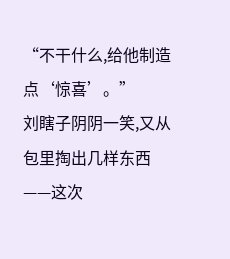“不干什么,给他制造点‘惊喜’。”
刘瞎子阴阴一笑,又从包里掏出几样东西——这次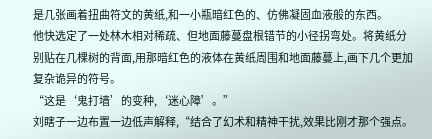是几张画着扭曲符文的黄纸,和一小瓶暗红色的、仿佛凝固血液般的东西。
他快选定了一处林木相对稀疏、但地面藤蔓盘根错节的小径拐弯处。将黄纸分别贴在几棵树的背面,用那暗红色的液体在黄纸周围和地面藤蔓上,画下几个更加复杂诡异的符号。
“这是‘鬼打墙’的变种,‘迷心障’。”
刘瞎子一边布置一边低声解释,“结合了幻术和精神干扰,效果比刚才那个强点。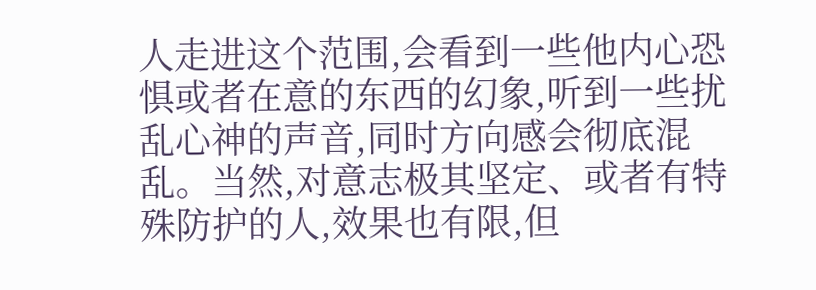人走进这个范围,会看到一些他内心恐惧或者在意的东西的幻象,听到一些扰乱心神的声音,同时方向感会彻底混乱。当然,对意志极其坚定、或者有特殊防护的人,效果也有限,但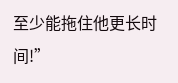至少能拖住他更长时间!”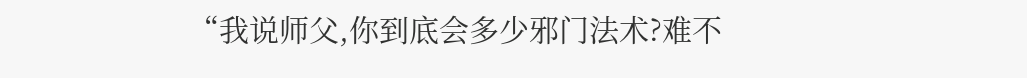“我说师父,你到底会多少邪门法术?难不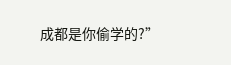成都是你偷学的?”